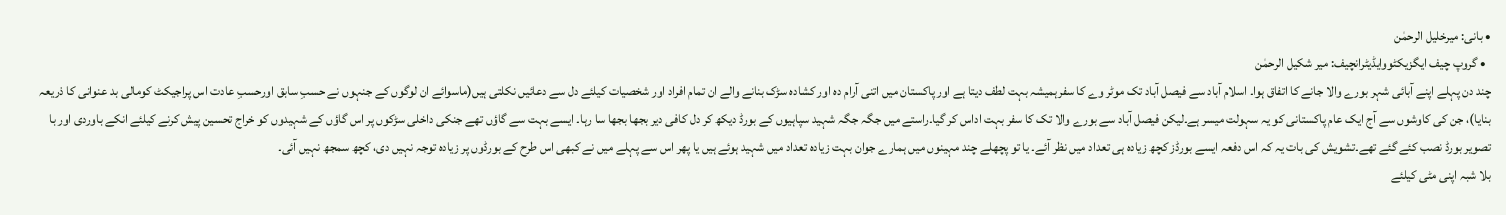• بانی: میرخلیل الرحمٰن
  • گروپ چیف ایگزیکٹووایڈیٹرانچیف: میر شکیل الرحمٰن
چند دن پہلے اپنے آبائی شہر بورے والا جانے کا اتفاق ہوا۔ اسلام آباد سے فیصل آباد تک موٹر وے کا سفرہمیشہ بہت لطف دیتا ہے اور پاکستان میں اتنی آرام دہ اور کشادہ سڑک بنانے والے ان تمام افراد اور شخصیات کیلئے دل سے دعائیں نکلتی ہیں(ماسوائے ان لوگوں کے جنہوں نے حسبِ سابق اورحسبِ عادت اس پراجیکٹ کومالی بد عنوانی کا ذریعہ بنایا)، جن کی کاوشوں سے آج ایک عام پاکستانی کو یہ سہولت میسر ہے۔لیکن فیصل آباد سے بورے والا تک کا سفر بہت اداس کر گیا۔راستے میں جگہ جگہ شہید سپاہیوں کے بورڈ دیکھ کر دل کافی دیر بجھا بجھا سا رہا۔ ایسے بہت سے گاؤں تھے جنکی داخلی سڑکوں پر اس گاؤں کے شہیدوں کو خراج تحسین پیش کرنے کیلئے انکے باوردی اور با تصویر بورڈ نصب کئے گئے تھے۔تشویش کی بات یہ کہ اس دفعہ ایسے بورڈز کچھ زیادہ ہی تعداد میں نظر آئے۔ یا تو پچھلے چند مہینوں میں ہمارے جوان بہت زیادہ تعداد میں شہید ہوئے ہیں یا پھر اس سے پہلے میں نے کبھی اس طرح کے بورڈوں پر زیادہ توجہ نہیں دی، کچھ سمجھ نہیں آئی۔
بلا شبہ اپنی مٹی کیلئے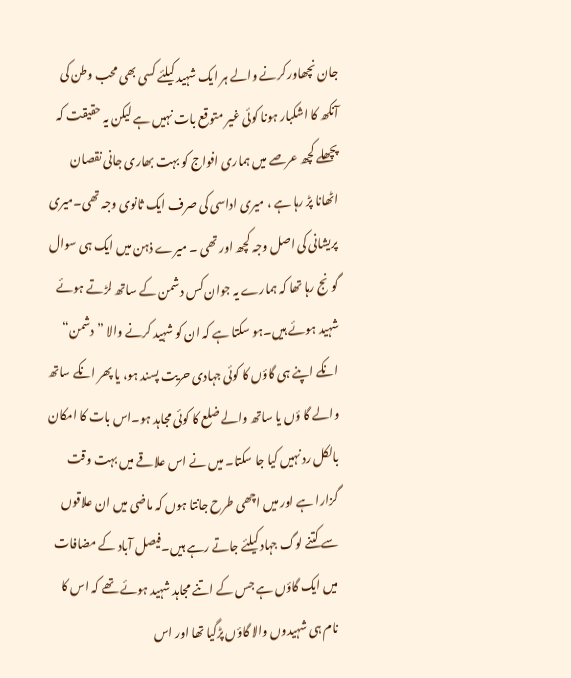جان نچھاور کرنے والے ہر ایک شہید کیلئے کسی بھی محب وطن کی آنکھ کا اشکبار ہونا کوئی غیر متوقع بات نہیں ہے لیکن یہ حقیقت کہ پچھلے کچھ عرصے میں ہماری افواج کو بہت بھاری جانی نقصان اٹھانا پڑ رہا ہے ، میری اداسی کی صرف ایک ثانوی وجہ تھی۔میری پریشانی کی اصل وجہ کچھ اور تھی ۔ میرے ذہن میں ایک ہی سوال گونج رہا تھا کہ ہمارے یہ جوان کس دشمن کے ساتھ لڑتے ہوئے شہید ہوئے ہیں۔ہو سکتا ہے کہ ان کو شہید کرنے والا ”دشمن“ انکے اپنے ہی گاؤں کا کوئی جہادی حریت پسند ہو، یا پھر انکے ساتھ والے گا ؤں یا ساتھ والے ضلع کا کوئی مجاہد ہو۔اس بات کا امکان بالکل رد نہیں کیا جا سکتا۔ میں نے اس علاقے میں بہت وقت گزارا ہے اور میں اچھی طرح جانتا ہوں کہ ماضی میں ان علاقوں سے کتنے لوگ جہاد کیلئے جاتے رہے ہیں۔فیصل آباد کے مضافات میں ایک گاؤں ہے جس کے اتنے مجاہد شہید ہوئے تھے کہ اس کا نام ہی شہیدوں والا گاؤں پڑگیا تھا اور اس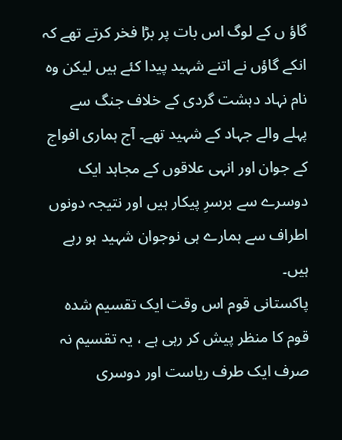گاؤ ں کے لوگ اس بات پر بڑا فخر کرتے تھے کہ انکے گاؤں نے اتنے شہید پیدا کئے ہیں لیکن وہ نام نہاد دہشت گردی کے خلاف جنگ سے پہلے والے جہاد کے شہید تھے۔ آج ہماری افواج کے جوان اور انہی علاقوں کے مجاہد ایک دوسرے سے برسرِ پیکار ہیں اور نتیجہ دونوں اطراف سے ہمارے ہی نوجوان شہید ہو رہے ہیں۔
پاکستانی قوم اس وقت ایک تقسیم شدہ قوم کا منظر پیش کر رہی ہے ، یہ تقسیم نہ صرف ایک طرف ریاست اور دوسری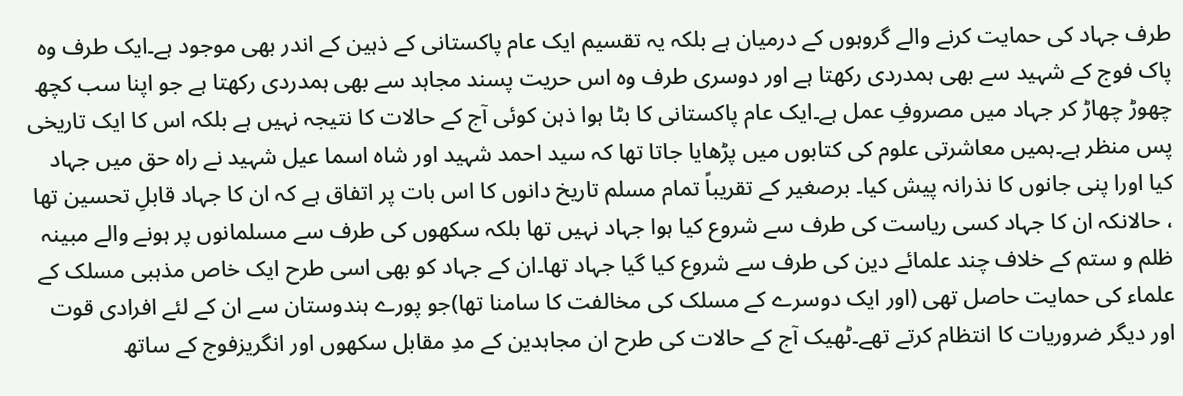طرف جہاد کی حمایت کرنے والے گروہوں کے درمیان ہے بلکہ یہ تقسیم ایک عام پاکستانی کے ذہین کے اندر بھی موجود ہے۔ایک طرف وہ پاک فوج کے شہید سے بھی ہمدردی رکھتا ہے اور دوسری طرف وہ اس حریت پسند مجاہد سے بھی ہمدردی رکھتا ہے جو اپنا سب کچھ چھوڑ چھاڑ کر جہاد میں مصروفِ عمل ہے۔ایک عام پاکستانی کا بٹا ہوا ذہن کوئی آج کے حالات کا نتیجہ نہیں ہے بلکہ اس کا ایک تاریخی پس منظر ہے۔ہمیں معاشرتی علوم کی کتابوں میں پڑھایا جاتا تھا کہ سید احمد شہید اور شاہ اسما عیل شہید نے راہ حق میں جہاد کیا اورا پنی جانوں کا نذرانہ پیش کیا۔ برصغیر کے تقریباً تمام مسلم تاریخ دانوں کا اس بات پر اتفاق ہے کہ ان کا جہاد قابلِ تحسین تھا ، حالانکہ ان کا جہاد کسی ریاست کی طرف سے شروع کیا ہوا جہاد نہیں تھا بلکہ سکھوں کی طرف سے مسلمانوں پر ہونے والے مبینہ ظلم و ستم کے خلاف چند علمائے دین کی طرف سے شروع کیا گیا جہاد تھا۔ان کے جہاد کو بھی اسی طرح ایک خاص مذہبی مسلک کے علماء کی حمایت حاصل تھی (اور ایک دوسرے کے مسلک کی مخالفت کا سامنا تھا)جو پورے ہندوستان سے ان کے لئے افرادی قوت اور دیگر ضروریات کا انتظام کرتے تھے۔ٹھیک آج کے حالات کی طرح ان مجاہدین کے مدِ مقابل سکھوں اور انگریزفوج کے ساتھ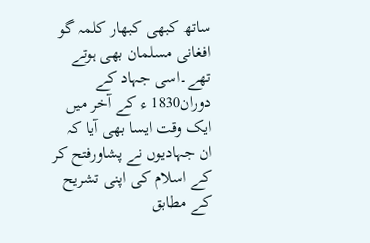ساتھ کبھی کبھار کلمہ گو افغانی مسلمان بھی ہوتے تھے۔اسی جہاد کے دوران1830 ء کے آخر میں ایک وقت ایسا بھی آیا کہ ان جہادیوں نے پشاورفتح کر کے اسلام کی اپنی تشریح کے مطابق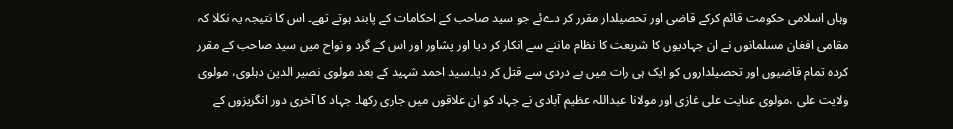وہاں اسلامی حکومت قائم کرکے قاضی اور تحصیلدار مقرر کر دےئے جو سید صاحب کے احکامات کے پابند ہوتے تھے۔ اس کا نتیجہ یہ نکلا کہ مقامی افغان مسلمانوں نے ان جہادیوں کا شریعت کا نظام ماننے سے انکار کر دیا اور پشاور اور اس کے گرد و نواح میں سید صاحب کے مقرر کردہ تمام قاضیوں اور تحصیلداروں کو ایک ہی رات میں بے دردی سے قتل کر دیا۔سید احمد شہید کے بعد مولوی نصیر الدین دہلوی، مولوی ولایت علی ،مولوی عنایت علی غازی اور مولانا عبداللہ عظیم آبادی نے جہاد کو ان علاقوں میں جاری رکھا۔ جہاد کا آخری دور انگریزوں کے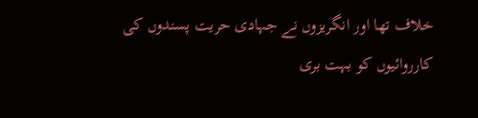خلاف تھا اور انگریزوں نے جہادی حریت پسندوں کی کارروائیوں کو بہت بری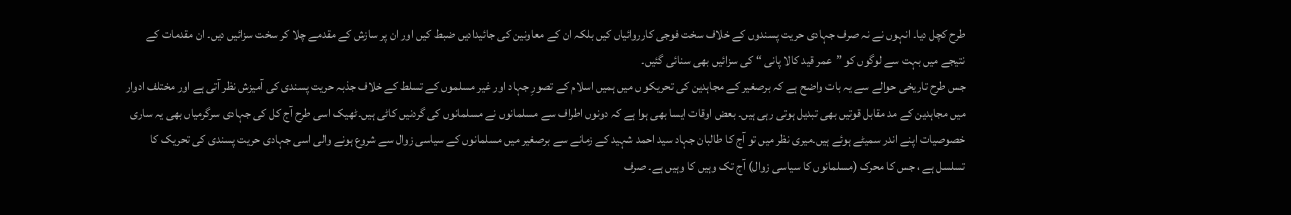طرح کچل دیا۔ انہوں نے نہ صرف جہادی حریت پسندوں کے خلاف سخت فوجی کارروائیاں کیں بلکہ ان کے معاونین کی جائیدادیں ضبط کیں اور ان پر سازش کے مقدمے چلا کر سخت سزائیں دیں۔ ان مقدمات کے نتیجے میں بہت سے لوگوں کو ”عمر قید کالا پانی “ کی سزائیں بھی سنائی گئیں۔
جس طرح تاریخی حوالے سے یہ بات واضح ہے کہ برصغیر کے مجاہدین کی تحریکو ں میں ہمیں اسلام کے تصورِ جہاد اور غیر مسلموں کے تسلط کے خلاف جذبہ حریت پسندی کی آمیزش نظر آتی ہے اور مختلف ادوار میں مجاہدین کے مد مقابل قوتیں بھی تبدیل ہوتی رہی ہیں۔ بعض اوقات ایسا بھی ہوا ہے کہ دونوں اطراف سے مسلمانوں نے مسلمانوں کی گردنیں کاٹی ہیں۔ٹھیک اسی طرح آج کل کی جہادی سرگرمیاں بھی یہ ساری خصوصیات اپنے اندر سمیٹے ہوئے ہیں۔میری نظر میں تو آج کا طالبان جہاد سید احمد شہید کے زمانے سے برصغیر میں مسلمانوں کے سیاسی زوال سے شروع ہونے والی اسی جہادی حریت پسندی کی تحریک کا تسلسل ہے ، جس کا محرک (مسلمانوں کا سیاسی زوال) آج تک وہیں کا وہیں ہے۔ صرف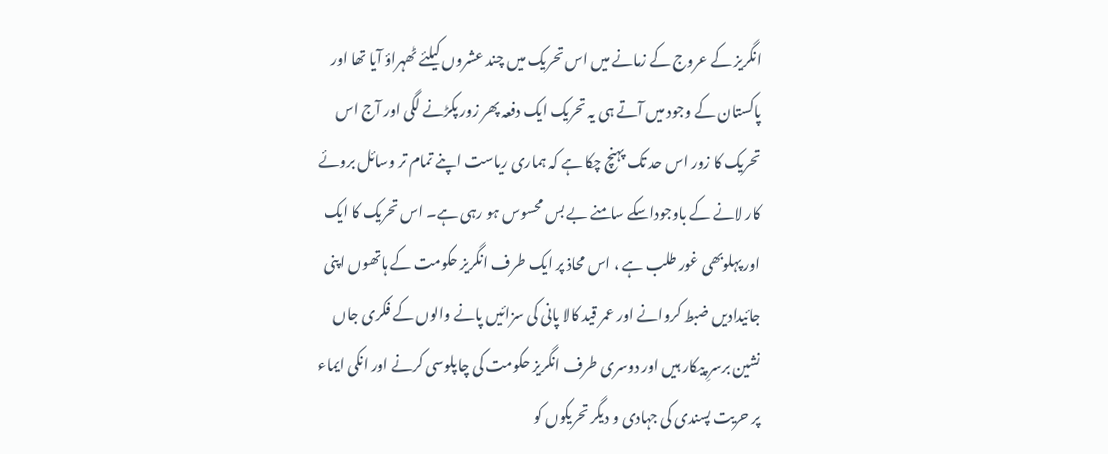انگریز کے عروج کے زمانے میں اس تحریک میں چند عشروں کیلئے ٹھہراؤ آیا تھا اور پاکستان کے وجود میں آتے ہی یہ تحریک ایک دفعہ پھر زور پکڑنے لگی اور آج اس تحریک کا زور اس حد تک پہنچ چکا ہے کہ ہماری ریاست اپنے تمام تر وسائل بروئے کار لانے کے باوجوداسکے سامنے بے بس محسوس ہو رہی ہے۔ اس تحریک کا ایک اور پہلوبھی غور طلب ہے ، اس محاذ پر ایک طرف انگریز حکومت کے ہاتھوں اپنی جائیدادیں ضبط کروانے اور عمر قید کالا پانی کی سزائیں پانے والوں کے فکری جاں نشین برسرِ پیکار ہیں اور دوسری طرف انگریز حکومت کی چاپلوسی کرنے اور انکی ایماء پر حریت پسندی کی جہادی و دیگر تحریکوں کو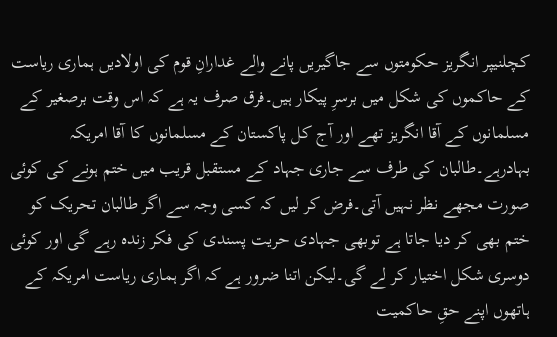کچلنیپر انگریز حکومتوں سے جاگیریں پانے والے غدارانِ قوم کی اولادیں ہماری ریاست کے حاکموں کی شکل میں برسرِ پیکار ہیں۔فرق صرف یہ ہے کہ اس وقت برصغیر کے مسلمانوں کے آقا انگریز تھے اور آج کل پاکستان کے مسلمانوں کا آقا امریکہ بہادرہے۔طالبان کی طرف سے جاری جہاد کے مستقبل قریب میں ختم ہونے کی کوئی صورت مجھے نظر نہیں آتی۔فرض کر لیں کہ کسی وجہ سے اگر طالبان تحریک کو ختم بھی کر دیا جاتا ہے توبھی جہادی حریت پسندی کی فکر زندہ رہے گی اور کوئی دوسری شکل اختیار کر لے گی۔لیکن اتنا ضرور ہے کہ اگر ہماری ریاست امریکہ کے ہاتھوں اپنے حقِ حاکمیت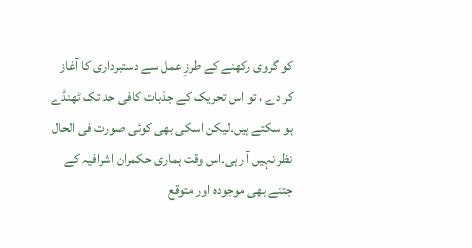کو گروی رکھنے کے طرزِ عمل سے دستبرداری کا آغاز کر دے ، تو اس تحریک کے جذبات کافی حد تک ٹھنڈے ہو سکتے ہیں۔لیکن اسکی بھی کوئی صورت فی الحال نظر نہیں آ رہی۔اس وقت ہماری حکمران اشرافیہ کے جتنے بھی موجودہ اور متوقع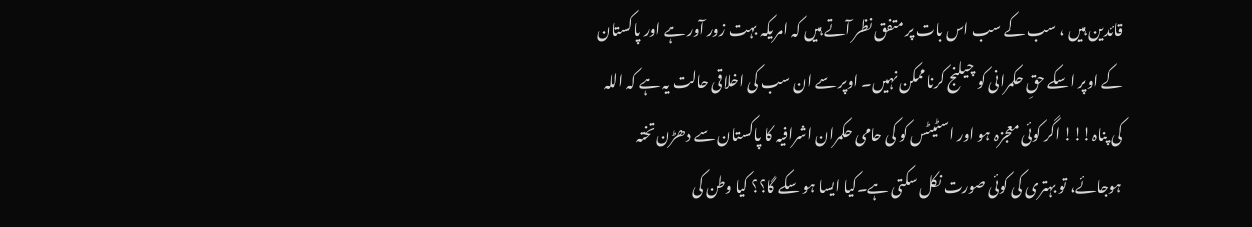قائدین ہیں ، سب کے سب اس بات پر متفق نظر آتے ہیں کہ امریکہ بہت زور آور ہے اور پاکستان کے اوپر اسکے حقِ حکمرانی کو چیلنج کرناممکن نہیں۔ اوپر سے ان سب کی اخلاقی حالت یہ ہے کہ اللہ کی پناہ!!! اگر کوئی معجزہ ہو اور اسٹیٹس کو کی حامی حکمران اشرافیہ کا پاکستان سے دھڑن تختہ ہوجائے، تو بہتری کی کوئی صورت نکل سکتی ہے۔کیا ایسا ہو سکے گا؟؟ کیا وطن کی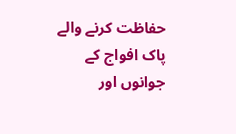حفاظت کرنے والے پاک افواج کے جوانوں اور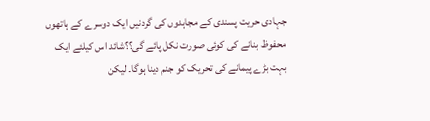جہادی حریت پسندی کے مجاہدوں کی گردنیں ایک دوسرے کے ہاتھوں محفوظ بنانے کی کوئی صورت نکل پائے گی؟؟شائد اس کیلئے ایک بہت بڑے پیمانے کی تحریک کو جنم دینا ہوگا۔ لیکن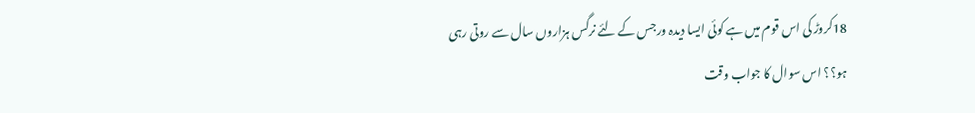18کروڑ کی اس قوم میں ہے کوئی ایسا دیدہ ورجس کے لئے نرگس ہزاروں سال سے روتی رہی ہو؟؟ اس سوال کا جواب وقت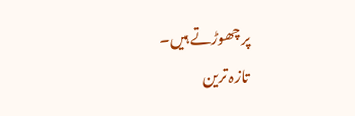پر چھوڑتے ہیں۔
تازہ ترین